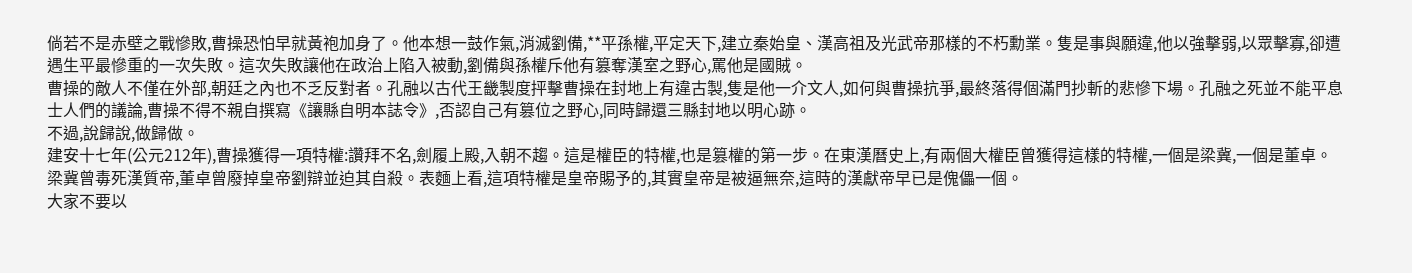倘若不是赤壁之戰慘敗,曹操恐怕早就黃袍加身了。他本想一鼓作氣,消滅劉備,**平孫權,平定天下,建立秦始皇、漢高祖及光武帝那樣的不朽勳業。隻是事與願違,他以強擊弱,以眾擊寡,卻遭遇生平最慘重的一次失敗。這次失敗讓他在政治上陷入被動,劉備與孫權斥他有篡奪漢室之野心,罵他是國賊。
曹操的敵人不僅在外部,朝廷之內也不乏反對者。孔融以古代王畿製度抨擊曹操在封地上有違古製,隻是他一介文人,如何與曹操抗爭,最終落得個滿門抄斬的悲慘下場。孔融之死並不能平息士人們的議論,曹操不得不親自撰寫《讓縣自明本誌令》,否認自己有篡位之野心,同時歸還三縣封地以明心跡。
不過,說歸說,做歸做。
建安十七年(公元212年),曹操獲得一項特權:讚拜不名,劍履上殿,入朝不趨。這是權臣的特權,也是篡權的第一步。在東漢曆史上,有兩個大權臣曾獲得這樣的特權,一個是梁冀,一個是董卓。梁冀曾毒死漢質帝,董卓曾廢掉皇帝劉辯並迫其自殺。表麵上看,這項特權是皇帝賜予的,其實皇帝是被逼無奈,這時的漢獻帝早已是傀儡一個。
大家不要以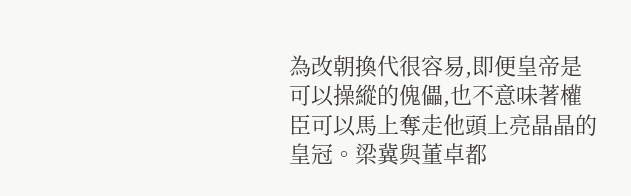為改朝換代很容易,即便皇帝是可以操縱的傀儡,也不意味著權臣可以馬上奪走他頭上亮晶晶的皇冠。梁冀與董卓都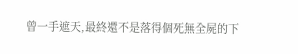曾一手遮天,最終還不是落得個死無全屍的下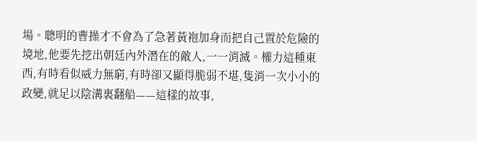場。聰明的曹操才不會為了急著黃袍加身而把自己置於危險的境地,他要先挖出朝廷內外潛在的敵人,一一消滅。權力這種東西,有時看似威力無窮,有時卻又顯得脆弱不堪,隻消一次小小的政變,就足以陰溝裏翻船——這樣的故事,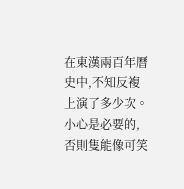在東漢兩百年曆史中,不知反複上演了多少次。小心是必要的,否則隻能像可笑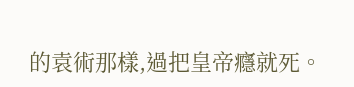的袁術那樣,過把皇帝癮就死。